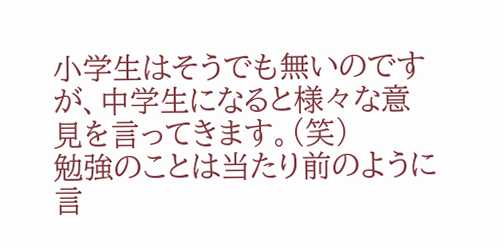小学生はそうでも無いのですが、中学生になると様々な意見を言ってきます。(笑)
勉強のことは当たり前のように言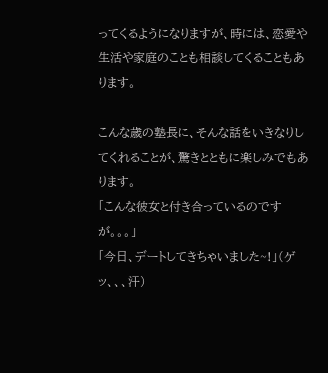ってくるようになりますが、時には、恋愛や生活や家庭のことも相談してくることもあります。

こんな歳の塾長に、そんな話をいきなりしてくれることが、驚きとともに楽しみでもあります。
「こんな彼女と付き合っているのですが。。。」
「今日、デートしてきちゃいました~!」(ゲッ、、、汗)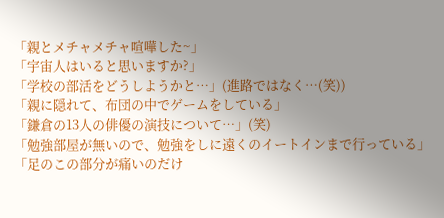「親とメチャメチャ喧嘩した~」
「宇宙人はいると思いますか?」
「学校の部活をどうしようかと…」(進路ではなく…(笑))
「親に隠れて、布団の中でゲームをしている」
「鎌倉の13人の俳優の演技について…」(笑)
「勉強部屋が無いので、勉強をしに遠くのイートインまで行っている」
「足のこの部分が痛いのだけ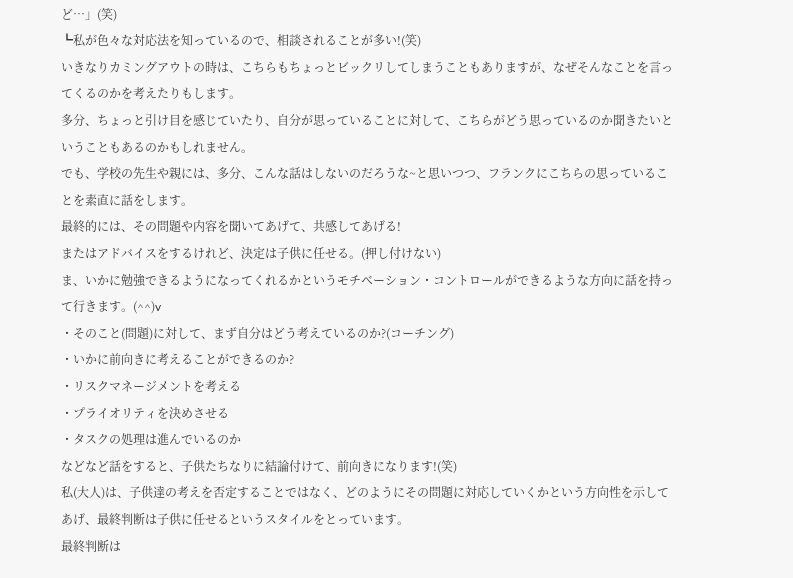ど…」(笑)
┗私が色々な対応法を知っているので、相談されることが多い!(笑)
いきなりカミングアウトの時は、こちらもちょっとビックリしてしまうこともありますが、なぜそんなことを言ってくるのかを考えたりもします。
多分、ちょっと引け目を感じていたり、自分が思っていることに対して、こちらがどう思っているのか聞きたいということもあるのかもしれません。
でも、学校の先生や親には、多分、こんな話はしないのだろうな~と思いつつ、フランクにこちらの思っていることを素直に話をします。
最終的には、その問題や内容を聞いてあげて、共感してあげる!
またはアドバイスをするけれど、決定は子供に任せる。(押し付けない)
ま、いかに勉強できるようになってくれるかというモチベーション・コントロールができるような方向に話を持って行きます。(^^)v
・そのこと(問題)に対して、まず自分はどう考えているのか?(コーチング)
・いかに前向きに考えることができるのか?
・リスクマネージメントを考える
・プライオリティを決めさせる
・タスクの処理は進んでいるのか
などなど話をすると、子供たちなりに結論付けて、前向きになります!(笑)
私(大人)は、子供達の考えを否定することではなく、どのようにその問題に対応していくかという方向性を示してあげ、最終判断は子供に任せるというスタイルをとっています。
最終判断は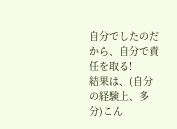自分でしたのだから、自分で責任を取る!
結果は、(自分の経験上、多分)こん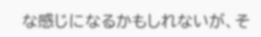な感じになるかもしれないが、そ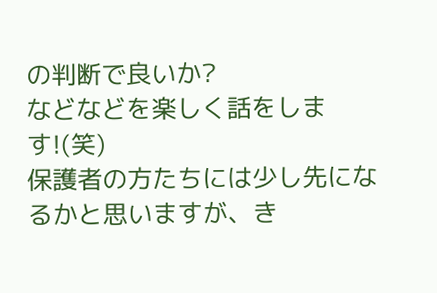の判断で良いか?
などなどを楽しく話をします!(笑)
保護者の方たちには少し先になるかと思いますが、き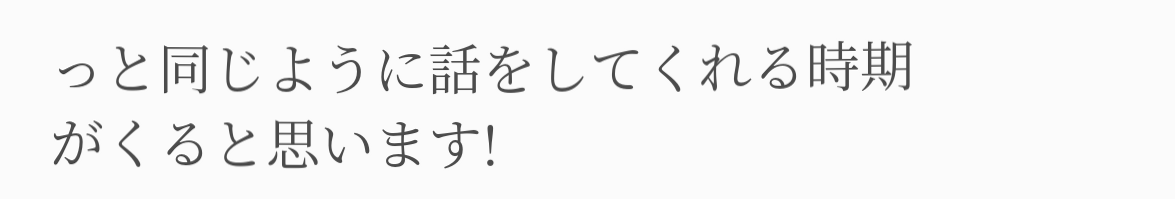っと同じように話をしてくれる時期がくると思います!